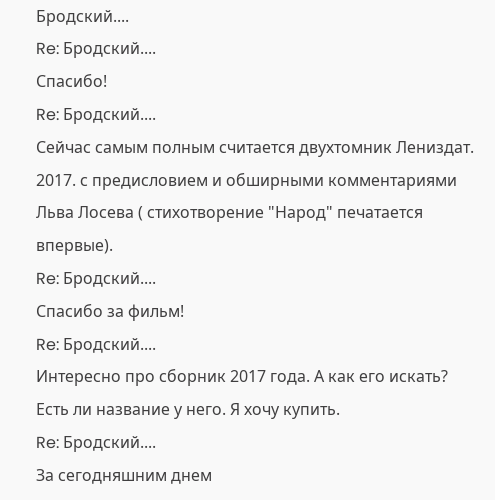Бродский....
Re: Бродский....
Спасибо!
Re: Бродский....
Сейчас самым полным считается двухтомник Лениздат. 2017. с предисловием и обширными комментариями Льва Лосева ( стихотворение "Народ" печатается впервые).
Re: Бродский....
Спасибо за фильм!
Re: Бродский....
Интересно про сборник 2017 года. А как его искать? Есть ли название у него. Я хочу купить.
Re: Бродский....
За сегодняшним днем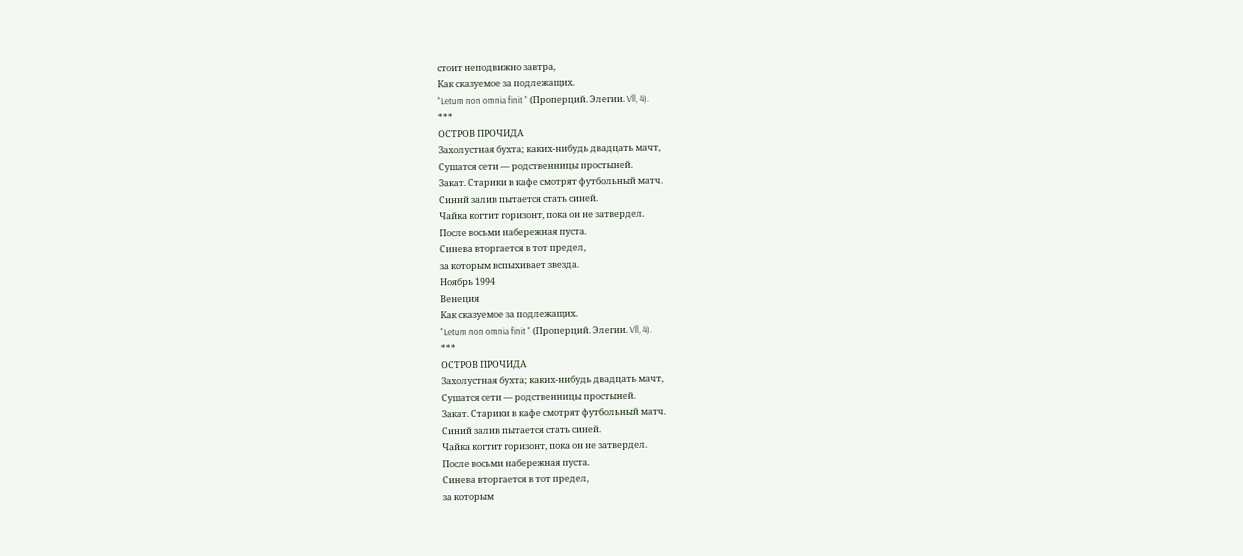стоит неподвижно завтра,
Как сказуемое за подлежащих.
"Letum non omnia finit " (Проперций. Элегии. Vll, 4).
***
ОСТРОВ ПРОЧИДА
Захолустная бухта; каких-нибудь двадцать мачт,
Сушатся сети — родственницы простыней.
Закат. Старики в кафе смотрят футбольный матч.
Синий залив пытается стать синей.
Чайка когтит горизонт, пока он не затвердел.
После восьми набережная пуста.
Синева вторгается в тот предел,
за которым вспыхивает звезда.
Ноябрь 1994
Венеция
Как сказуемое за подлежащих.
"Letum non omnia finit " (Проперций. Элегии. Vll, 4).
***
ОСТРОВ ПРОЧИДА
Захолустная бухта; каких-нибудь двадцать мачт,
Сушатся сети — родственницы простыней.
Закат. Старики в кафе смотрят футбольный матч.
Синий залив пытается стать синей.
Чайка когтит горизонт, пока он не затвердел.
После восьми набережная пуста.
Синева вторгается в тот предел,
за которым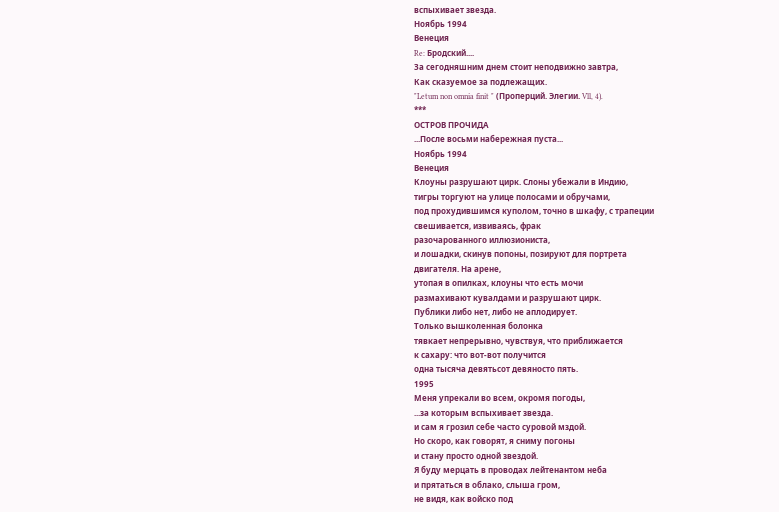вспыхивает звезда.
Ноябрь 1994
Венеция
Re: Бродский....
За сегодняшним днем стоит неподвижно завтра,
Как сказуемое за подлежащих.
"Letum non omnia finit " (Проперций. Элегии. Vll, 4).
***
ОСТРОВ ПРОЧИДА
...После восьми набережная пуста...
Ноябрь 1994
Венеция
Клоуны разрушают цирк. Слоны убежали в Индию,
тигры торгуют на улице полосами и обручами,
под прохудившимся куполом, точно в шкафу, с трапеции
свешивается, извиваясь, фрак
разочарованного иллюзиониста,
и лошадки, скинув попоны, позируют для портрета
двигателя. На арене,
утопая в опилках, клоуны что есть мочи
размахивают кувалдами и разрушают цирк.
Публики либо нет, либо не аплодирует.
Только вышколенная болонка
тявкает непрерывно, чувствуя, что приближается
к сахару: что вот-вот получится
одна тысяча девятьсот девяносто пять.
1995
Меня упрекали во всем, окромя погоды,
...за которым вспыхивает звезда.
и сам я грозил себе часто суровой мздой.
Но скоро, как говорят, я сниму погоны
и стану просто одной звездой.
Я буду мерцать в проводах лейтенантом неба
и прятаться в облако, слыша гром,
не видя, как войско под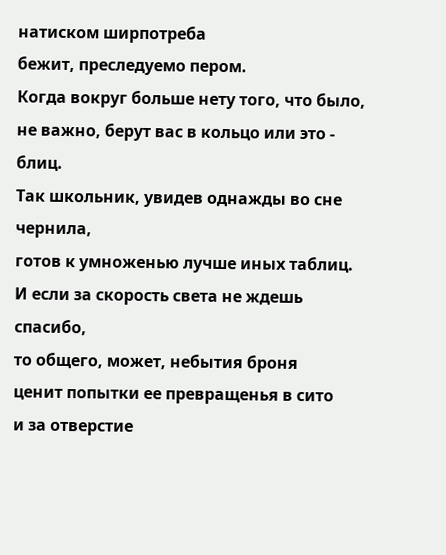натиском ширпотреба
бежит, преследуемо пером.
Когда вокруг больше нету того, что было,
не важно, берут вас в кольцо или это - блиц.
Так школьник, увидев однажды во сне чернила,
готов к умноженью лучше иных таблиц.
И если за скорость света не ждешь спасибо,
то общего, может, небытия броня
ценит попытки ее превращенья в сито
и за отверстие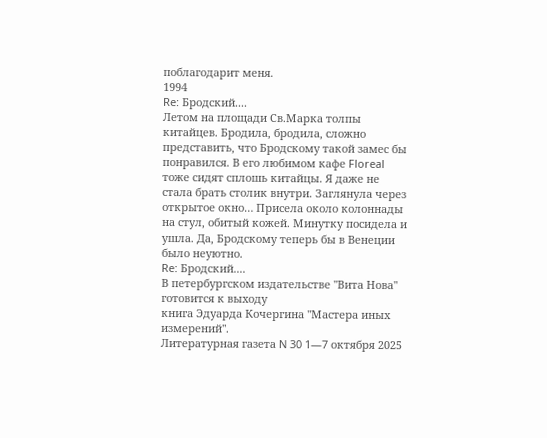поблагодарит меня.
1994
Re: Бродский....
Летом на площади Св.Марка толпы китайцев. Бродила, бродила, сложно представить, что Бродскому такой замес бы понравился. В его любимом кафе Floreal тоже сидят сплошь китайцы. Я даже не стала брать столик внутри. Заглянула через открытое окно… Присела около колоннады на стул, обитый кожей. Минутку посидела и ушла. Да, Бродскому теперь бы в Венеции было неуютно.
Re: Бродский....
В петербургском издательстве "Вита Нова" готовится к выходу
книга Эдуарда Кочергина "Мастера иных измерений".
Литературная газета N 30 1—7 октября 2025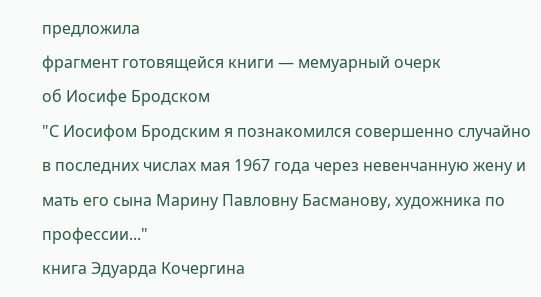предложила
фрагмент готовящейся книги — мемуарный очерк
об Иосифе Бродском
"С Иосифом Бродским я познакомился совершенно случайно в последних числах мая 1967 года через невенчанную жену и мать его сына Марину Павловну Басманову, художника по профессии..."
книга Эдуарда Кочергина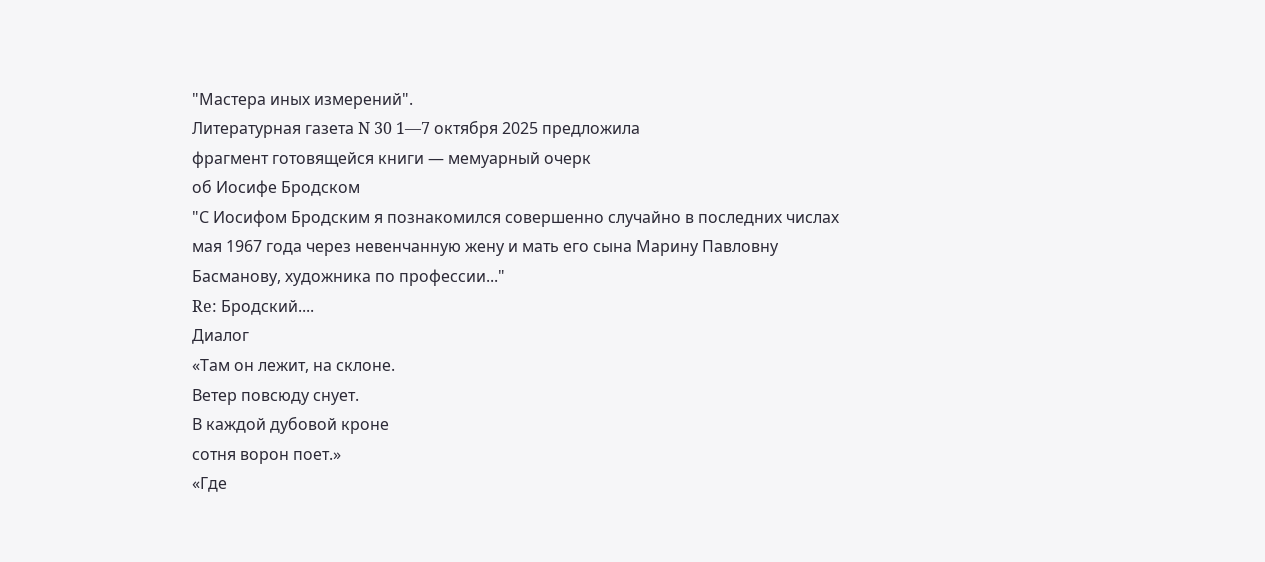"Мастера иных измерений".
Литературная газета N 30 1—7 октября 2025 предложила
фрагмент готовящейся книги — мемуарный очерк
об Иосифе Бродском
"С Иосифом Бродским я познакомился совершенно случайно в последних числах мая 1967 года через невенчанную жену и мать его сына Марину Павловну Басманову, художника по профессии..."
Re: Бродский....
Диалог
«Там он лежит, на склоне.
Ветер повсюду снует.
В каждой дубовой кроне
сотня ворон поет.»
«Где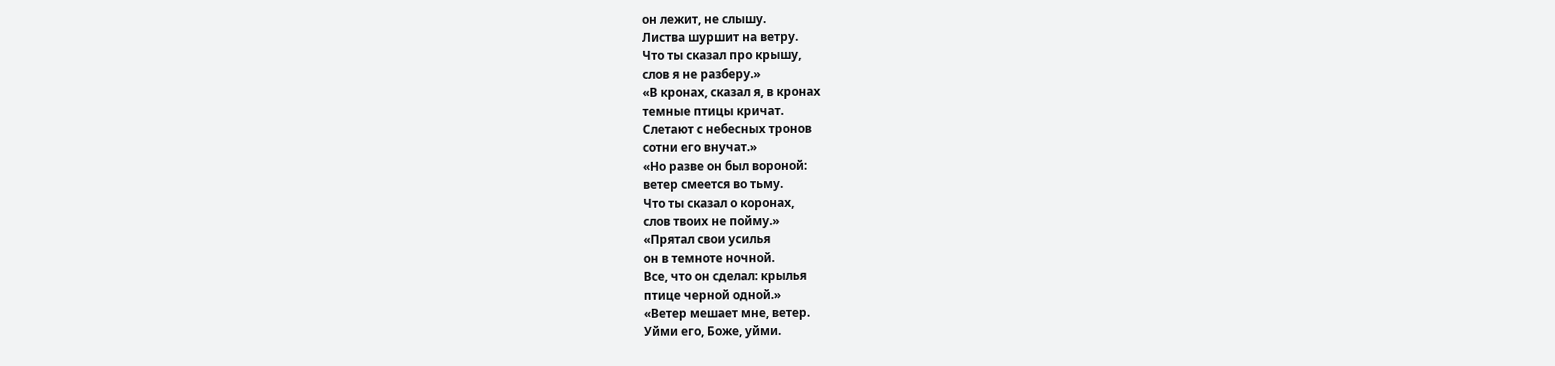он лежит, не слышу.
Листва шуршит на ветру.
Что ты сказал про крышу,
слов я не разберу.»
«В кронах, сказал я, в кронах
темные птицы кричат.
Слетают с небесных тронов
сотни его внучат.»
«Но разве он был вороной:
ветер смеется во тьму.
Что ты сказал о коронах,
слов твоих не пойму.»
«Прятал свои усилья
он в темноте ночной.
Все, что он сделал: крылья
птице черной одной.»
«Ветер мешает мне, ветер.
Уйми его, Боже, уйми.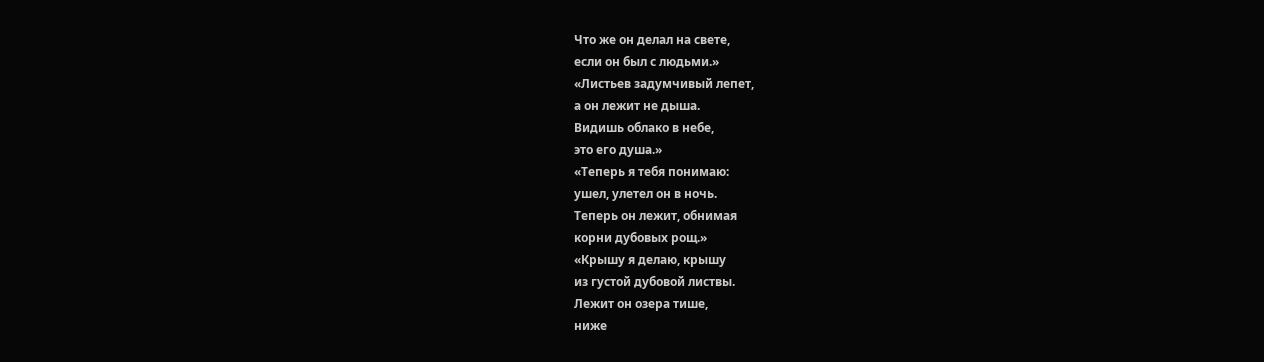Что же он делал на свете,
если он был с людьми.»
«Листьев задумчивый лепет,
а он лежит не дыша.
Видишь облако в небе,
это его душа.»
«Теперь я тебя понимаю:
ушел, улетел он в ночь.
Теперь он лежит, обнимая
корни дубовых рощ.»
«Крышу я делаю, крышу
из густой дубовой листвы.
Лежит он озера тише,
ниже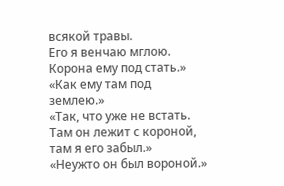всякой травы.
Его я венчаю мглою.
Корона ему под стать.»
«Как ему там под землею.»
«Так, что уже не встать.
Там он лежит с короной,
там я его забыл.»
«Неужто он был вороной.»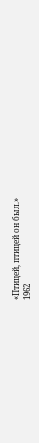«Птицей, птицей он был.»
1962